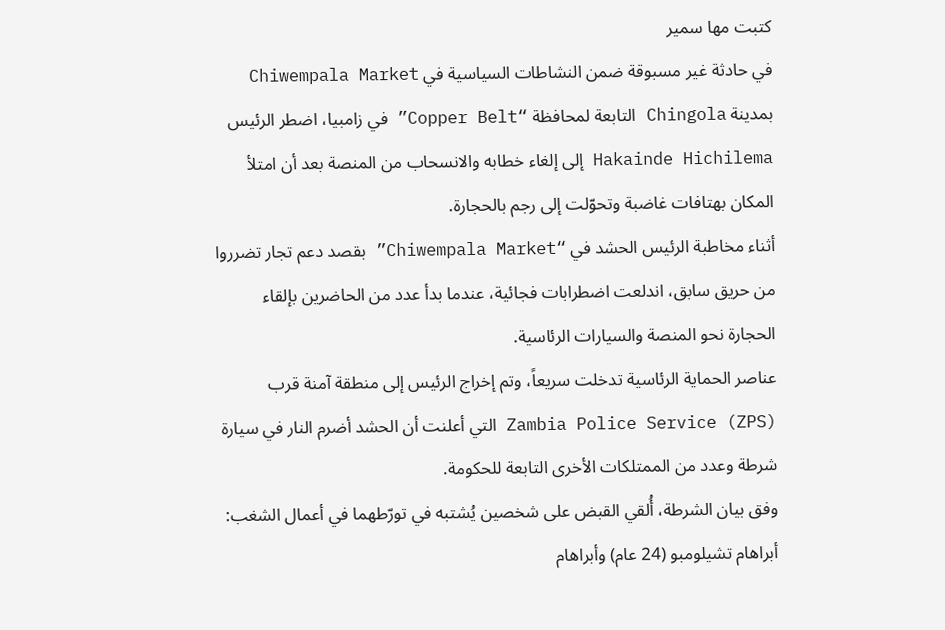كتبت مها سمير
في حادثة غير مسبوقة ضمن النشاطات السياسية في Chiwempala Market بمدينة Chingola التابعة لمحافظة “Copper Belt” في زامبيا، اضطر الرئيس Hakainde Hichilema إلى إلغاء خطابه والانسحاب من المنصة بعد أن امتلأ المكان بهتافات غاضبة وتحوّلت إلى رجم بالحجارة.
أثناء مخاطبة الرئيس الحشد في “Chiwempala Market” بقصد دعم تجار تضرروا من حريق سابق، اندلعت اضطرابات فجائية، عندما بدأ عدد من الحاضرين بإلقاء الحجارة نحو المنصة والسيارات الرئاسية.
عناصر الحماية الرئاسية تدخلت سريعاً، وتم إخراج الرئيس إلى منطقة آمنة قرب Zambia Police Service (ZPS) التي أعلنت أن الحشد أضرم النار في سيارة شرطة وعدد من الممتلكات الأخرى التابعة للحكومة.
وفق بيان الشرطة، أُلقي القبض على شخصين يُشتبه في تورّطهما في أعمال الشغب: أبراهام تشيلومبو (24 عام) وأبراهام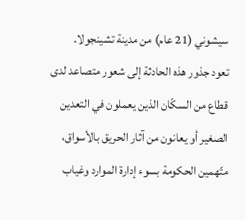سيشوني (21 عام) من مدينة تشينجولا.
تعود جذور هذه الحادثة إلى شعور متصاعد لدى قطاع من السكّان الذين يعملون في التعدين الصغير أو يعانون من آثار الحريق بالأسواق، متّهمين الحكومة بسوء إدارة الموارد وغياب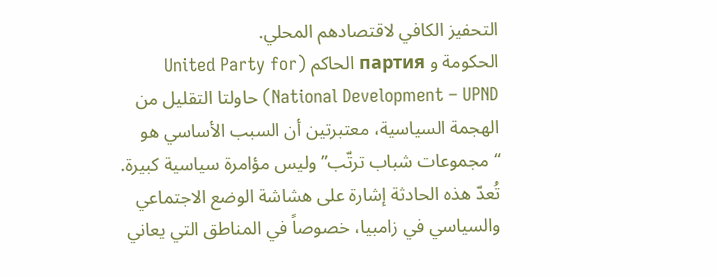التحفيز الكافي لاقتصادهم المحلي.
الحكومة و партия الحاكم (United Party for National Development – UPND) حاولتا التقليل من الهجمة السياسية، معتبرتين أن السبب الأساسي هو “مجموعات شباب ترتّب” وليس مؤامرة سياسية كبيرة.
تُعدّ هذه الحادثة إشارة على هشاشة الوضع الاجتماعي والسياسي في زامبيا، خصوصاً في المناطق التي يعاني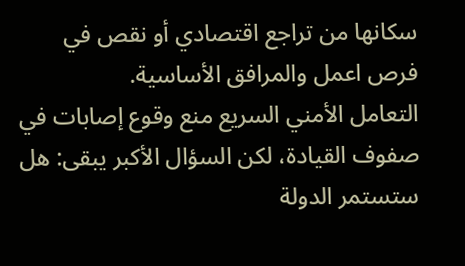سكانها من تراجع اقتصادي أو نقص في فرص اعمل والمرافق الأساسية.
التعامل الأمني السريع منع وقوع إصابات في صفوف القيادة، لكن السؤال الأكبر يبقى: هل ستستمر الدولة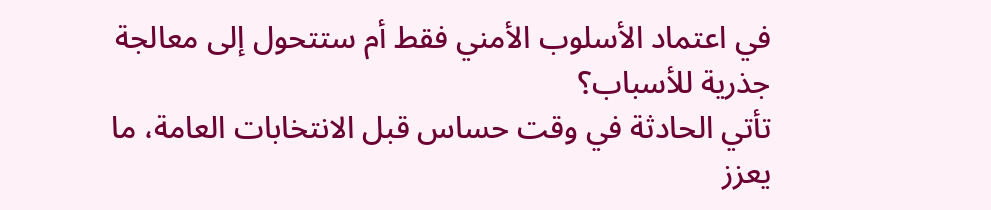في اعتماد الأسلوب الأمني فقط أم ستتحول إلى معالجة جذرية للأسباب؟
تأتي الحادثة في وقت حساس قبل الانتخابات العامة، ما يعزز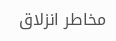مخاطر انزلاق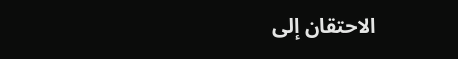الاحتقان إلى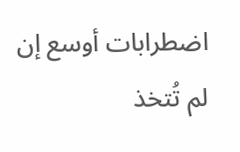اضطرابات أوسع إن لم تُتخذ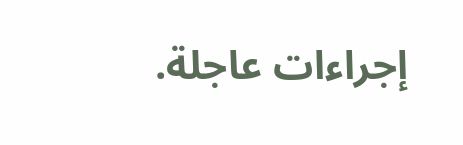إجراءات عاجلة.